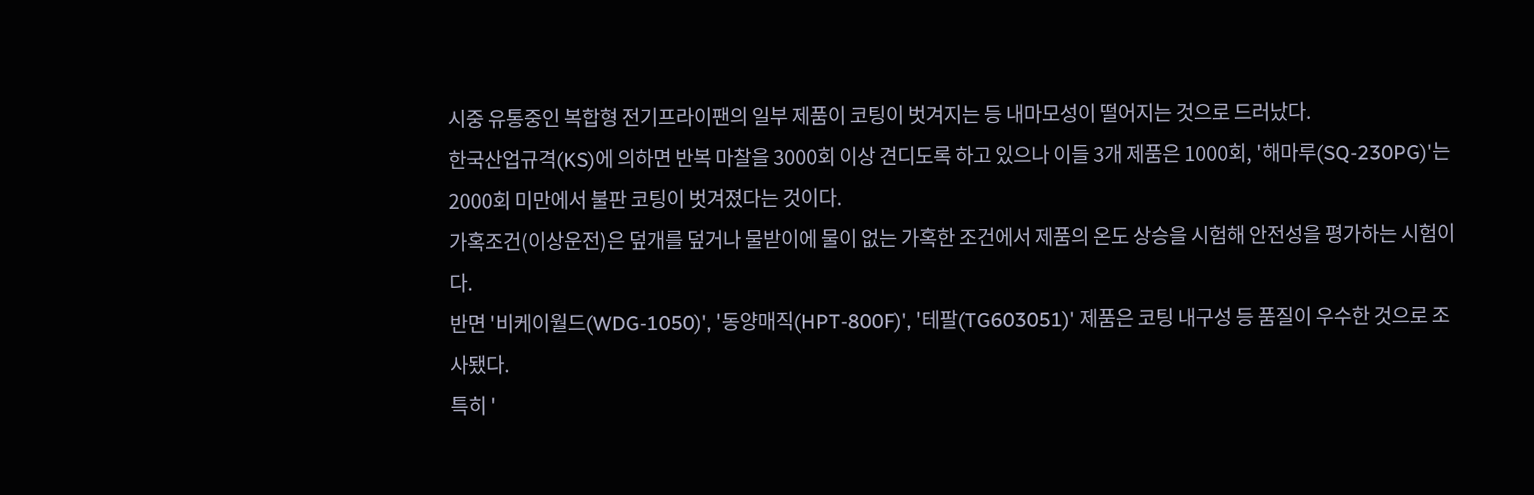시중 유통중인 복합형 전기프라이팬의 일부 제품이 코팅이 벗겨지는 등 내마모성이 떨어지는 것으로 드러났다.
한국산업규격(KS)에 의하면 반복 마찰을 3000회 이상 견디도록 하고 있으나 이들 3개 제품은 1000회, '해마루(SQ-230PG)'는 2000회 미만에서 불판 코팅이 벗겨졌다는 것이다.
가혹조건(이상운전)은 덮개를 덮거나 물받이에 물이 없는 가혹한 조건에서 제품의 온도 상승을 시험해 안전성을 평가하는 시험이다.
반면 '비케이월드(WDG-1050)', '동양매직(HPT-800F)', '테팔(TG603051)' 제품은 코팅 내구성 등 품질이 우수한 것으로 조사됐다.
특히 '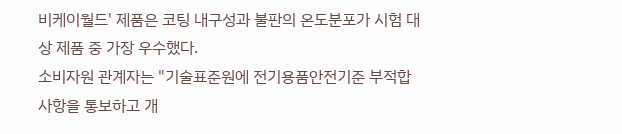비케이월드' 제품은 코팅 내구성과 불판의 온도분포가 시험 대상 제품 중 가장 우수했다.
소비자원 관계자는 "기술표준원에 전기용품안전기준 부적합 사항을 통보하고 개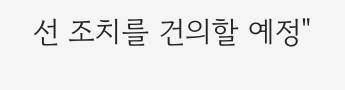선 조치를 건의할 예정"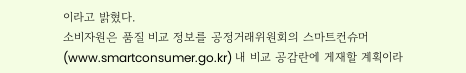이라고 밝혔다.
소비자원은 품질 비교 정보를 공정거래위원회의 스마트컨슈머(www.smartconsumer.go.kr) 내 비교 공감란에 게재할 계획이라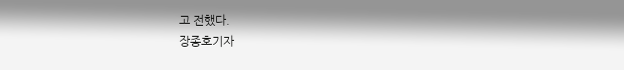고 전했다.
장종호기자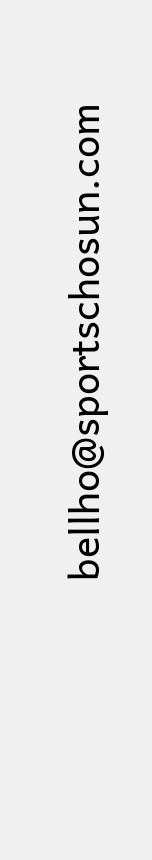bellho@sportschosun.com